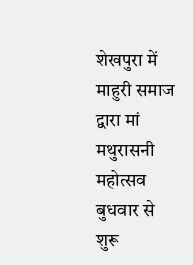शेखपुरा में माहुरी समाज द्वारा मां मथुरासनी महोत्सव बुधवार से शुरू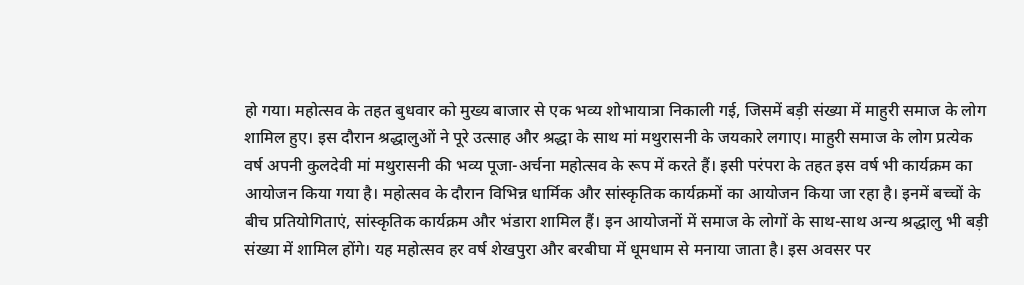हो गया। महोत्सव के तहत बुधवार को मुख्य बाजार से एक भव्य शोभायात्रा निकाली गई, जिसमें बड़ी संख्या में माहुरी समाज के लोग शामिल हुए। इस दौरान श्रद्धालुओं ने पूरे उत्साह और श्रद्धा के साथ मां मथुरासनी के जयकारे लगाए। माहुरी समाज के लोग प्रत्येक वर्ष अपनी कुलदेवी मां मथुरासनी की भव्य पूजा-अर्चना महोत्सव के रूप में करते हैं। इसी परंपरा के तहत इस वर्ष भी कार्यक्रम का आयोजन किया गया है। महोत्सव के दौरान विभिन्न धार्मिक और सांस्कृतिक कार्यक्रमों का आयोजन किया जा रहा है। इनमें बच्चों के बीच प्रतियोगिताएं, सांस्कृतिक कार्यक्रम और भंडारा शामिल हैं। इन आयोजनों में समाज के लोगों के साथ-साथ अन्य श्रद्धालु भी बड़ी संख्या में शामिल होंगे। यह महोत्सव हर वर्ष शेखपुरा और बरबीघा में धूमधाम से मनाया जाता है। इस अवसर पर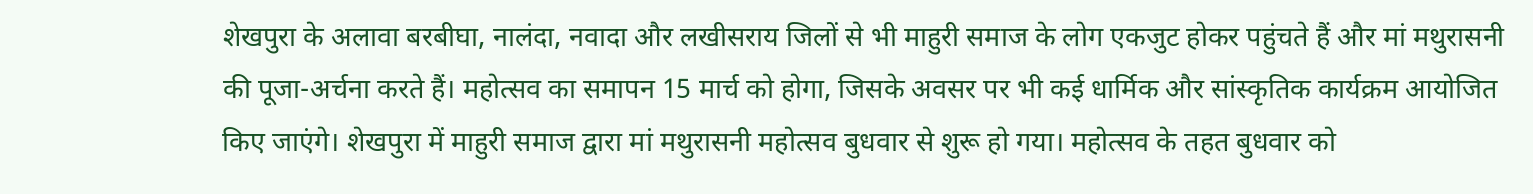शेखपुरा के अलावा बरबीघा, नालंदा, नवादा और लखीसराय जिलों से भी माहुरी समाज के लोग एकजुट होकर पहुंचते हैं और मां मथुरासनी की पूजा-अर्चना करते हैं। महोत्सव का समापन 15 मार्च को होगा, जिसके अवसर पर भी कई धार्मिक और सांस्कृतिक कार्यक्रम आयोजित किए जाएंगे। शेखपुरा में माहुरी समाज द्वारा मां मथुरासनी महोत्सव बुधवार से शुरू हो गया। महोत्सव के तहत बुधवार को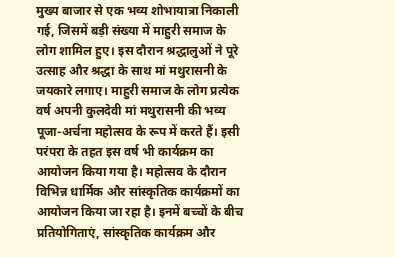मुख्य बाजार से एक भव्य शोभायात्रा निकाली गई, जिसमें बड़ी संख्या में माहुरी समाज के लोग शामिल हुए। इस दौरान श्रद्धालुओं ने पूरे उत्साह और श्रद्धा के साथ मां मथुरासनी के जयकारे लगाए। माहुरी समाज के लोग प्रत्येक वर्ष अपनी कुलदेवी मां मथुरासनी की भव्य पूजा-अर्चना महोत्सव के रूप में करते हैं। इसी परंपरा के तहत इस वर्ष भी कार्यक्रम का आयोजन किया गया है। महोत्सव के दौरान विभिन्न धार्मिक और सांस्कृतिक कार्यक्रमों का आयोजन किया जा रहा है। इनमें बच्चों के बीच प्रतियोगिताएं, सांस्कृतिक कार्यक्रम और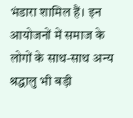भंडारा शामिल हैं। इन आयोजनों में समाज के लोगों के साथ-साथ अन्य श्रद्धालु भी बड़ी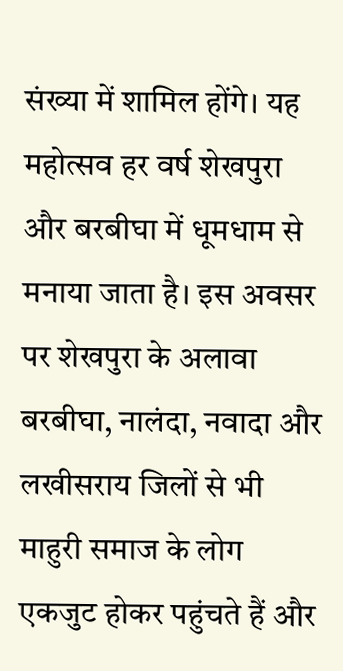संख्या में शामिल होंगे। यह महोत्सव हर वर्ष शेखपुरा और बरबीघा में धूमधाम से मनाया जाता है। इस अवसर पर शेखपुरा के अलावा बरबीघा, नालंदा, नवादा और लखीसराय जिलों से भी माहुरी समाज के लोग एकजुट होकर पहुंचते हैं और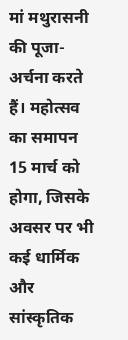मां मथुरासनी की पूजा-अर्चना करते हैं। महोत्सव का समापन 15 मार्च को होगा, जिसके अवसर पर भी कई धार्मिक और सांस्कृतिक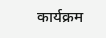कार्यक्रम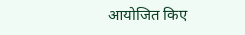आयोजित किए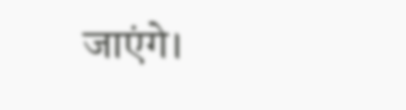जाएंगे।